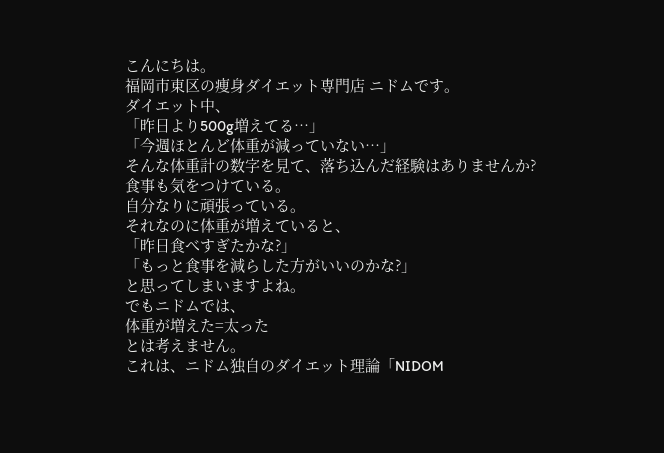こんにちは。
福岡市東区の痩身ダイエット専門店 ニドムです。
ダイエット中、
「昨日より500g増えてる…」
「今週ほとんど体重が減っていない…」
そんな体重計の数字を見て、落ち込んだ経験はありませんか?
食事も気をつけている。
自分なりに頑張っている。
それなのに体重が増えていると、
「昨日食べすぎたかな?」
「もっと食事を減らした方がいいのかな?」
と思ってしまいますよね。
でもニドムでは、
体重が増えた=太った
とは考えません。
これは、ニドム独自のダイエット理論「NIDOM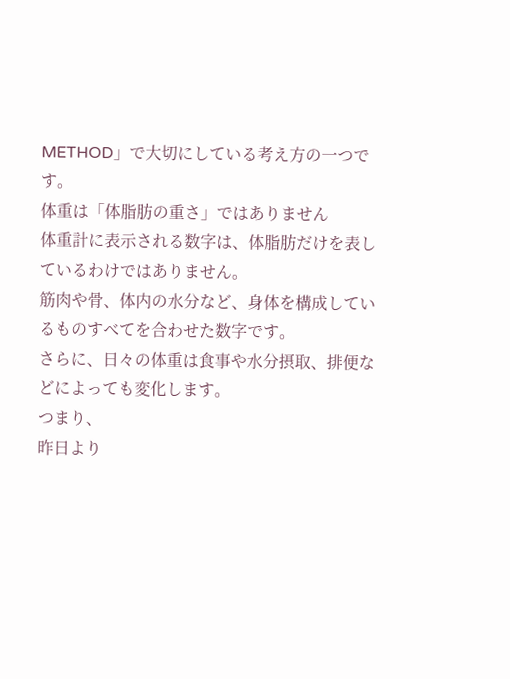METHOD」で大切にしている考え方の一つです。
体重は「体脂肪の重さ」ではありません
体重計に表示される数字は、体脂肪だけを表しているわけではありません。
筋肉や骨、体内の水分など、身体を構成しているものすべてを合わせた数字です。
さらに、日々の体重は食事や水分摂取、排便などによっても変化します。
つまり、
昨日より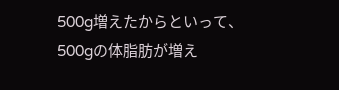500g増えたからといって、
500gの体脂肪が増え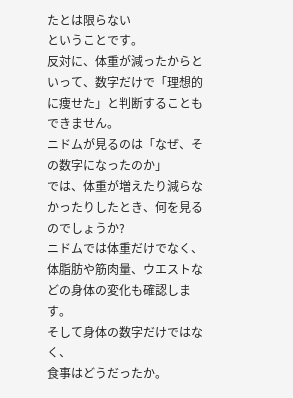たとは限らない
ということです。
反対に、体重が減ったからといって、数字だけで「理想的に痩せた」と判断することもできません。
ニドムが見るのは「なぜ、その数字になったのか」
では、体重が増えたり減らなかったりしたとき、何を見るのでしょうか?
ニドムでは体重だけでなく、
体脂肪や筋肉量、ウエストなどの身体の変化も確認します。
そして身体の数字だけではなく、
食事はどうだったか。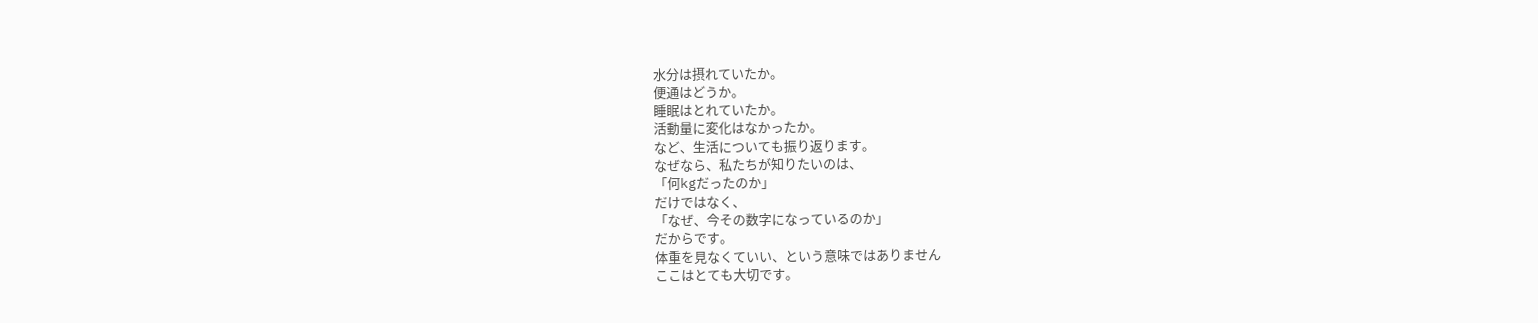水分は摂れていたか。
便通はどうか。
睡眠はとれていたか。
活動量に変化はなかったか。
など、生活についても振り返ります。
なぜなら、私たちが知りたいのは、
「何kgだったのか」
だけではなく、
「なぜ、今その数字になっているのか」
だからです。
体重を見なくていい、という意味ではありません
ここはとても大切です。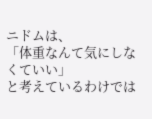ニドムは、
「体重なんて気にしなくていい」
と考えているわけでは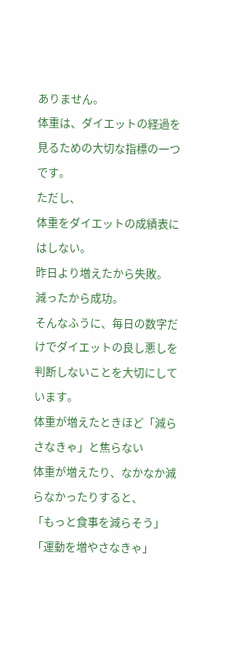ありません。
体重は、ダイエットの経過を見るための大切な指標の一つです。
ただし、
体重をダイエットの成績表にはしない。
昨日より増えたから失敗。
減ったから成功。
そんなふうに、毎日の数字だけでダイエットの良し悪しを判断しないことを大切にしています。
体重が増えたときほど「減らさなきゃ」と焦らない
体重が増えたり、なかなか減らなかったりすると、
「もっと食事を減らそう」
「運動を増やさなきゃ」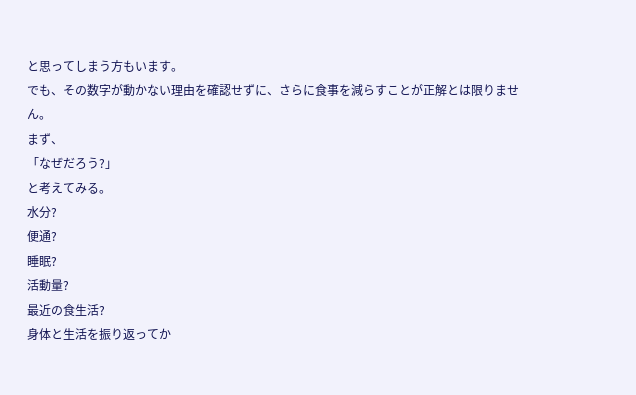と思ってしまう方もいます。
でも、その数字が動かない理由を確認せずに、さらに食事を減らすことが正解とは限りません。
まず、
「なぜだろう?」
と考えてみる。
水分?
便通?
睡眠?
活動量?
最近の食生活?
身体と生活を振り返ってか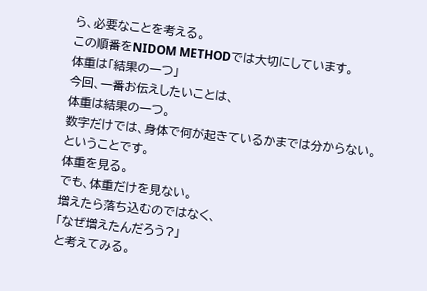ら、必要なことを考える。
この順番をNIDOM METHODでは大切にしています。
体重は「結果の一つ」
今回、一番お伝えしたいことは、
体重は結果の一つ。
数字だけでは、身体で何が起きているかまでは分からない。
ということです。
体重を見る。
でも、体重だけを見ない。
増えたら落ち込むのではなく、
「なぜ増えたんだろう?」
と考えてみる。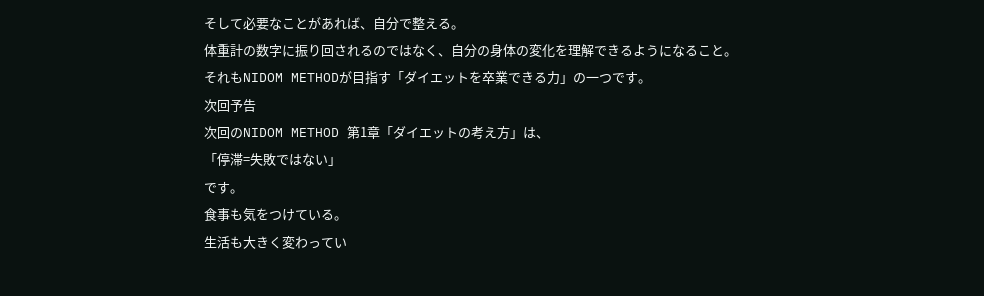そして必要なことがあれば、自分で整える。
体重計の数字に振り回されるのではなく、自分の身体の変化を理解できるようになること。
それもNIDOM METHODが目指す「ダイエットを卒業できる力」の一つです。
次回予告
次回のNIDOM METHOD 第1章「ダイエットの考え方」は、
「停滞=失敗ではない」
です。
食事も気をつけている。
生活も大きく変わってい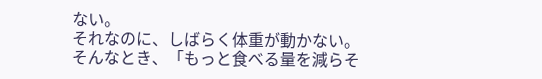ない。
それなのに、しばらく体重が動かない。
そんなとき、「もっと食べる量を減らそ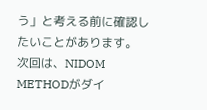う」と考える前に確認したいことがあります。
次回は、NIDOM METHODがダイ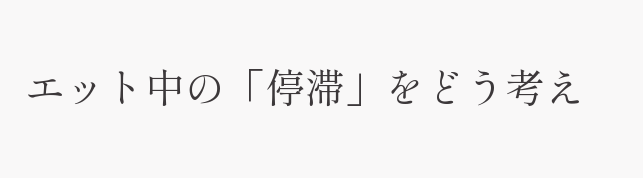エット中の「停滞」をどう考え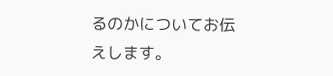るのかについてお伝えします。